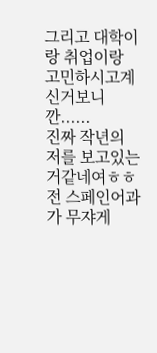그리고 대학이랑 취업이랑 고민하시고계신거보니깐......
진짜 작년의 저를 보고있는거같네여ㅎㅎ
전 스페인어과가 무쟈게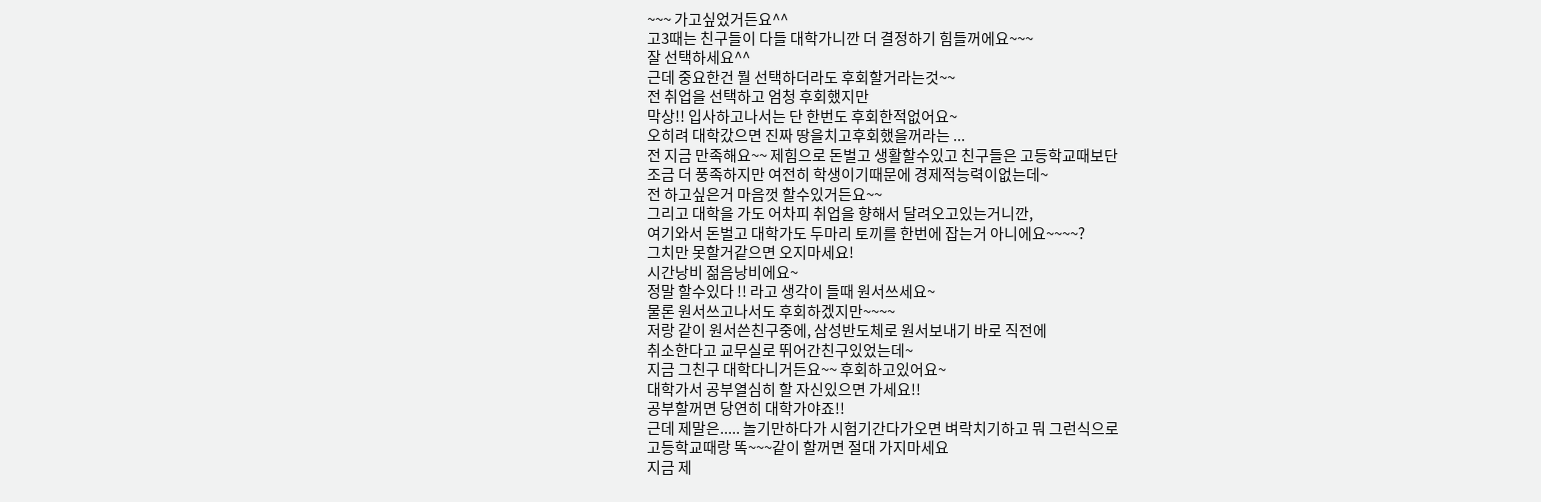~~~ 가고싶었거든요^^
고3때는 친구들이 다들 대학가니깐 더 결정하기 힘들꺼에요~~~
잘 선택하세요^^
근데 중요한건 뭘 선택하더라도 후회할거라는것~~
전 취업을 선택하고 엄청 후회했지만
막상!! 입사하고나서는 단 한번도 후회한적없어요~
오히려 대학갔으면 진짜 땅을치고후회했을꺼라는 ...
전 지금 만족해요~~ 제힘으로 돈벌고 생활할수있고 친구들은 고등학교때보단
조금 더 풍족하지만 여전히 학생이기때문에 경제적능력이없는데~
전 하고싶은거 마음껏 할수있거든요~~
그리고 대학을 가도 어차피 취업을 향해서 달려오고있는거니깐,
여기와서 돈벌고 대학가도 두마리 토끼를 한번에 잡는거 아니에요~~~~?
그치만 못할거같으면 오지마세요!
시간낭비 젊음낭비에요~
정말 할수있다 !! 라고 생각이 들때 원서쓰세요~
물론 원서쓰고나서도 후회하겠지만~~~~
저랑 같이 원서쓴친구중에, 삼성반도체로 원서보내기 바로 직전에
취소한다고 교무실로 뛰어간친구있었는데~
지금 그친구 대학다니거든요~~ 후회하고있어요~
대학가서 공부열심히 할 자신있으면 가세요!!
공부할꺼면 당연히 대학가야죠!!
근데 제말은..... 놀기만하다가 시험기간다가오면 벼락치기하고 뭐 그런식으로
고등학교때랑 똑~~~같이 할꺼면 절대 가지마세요
지금 제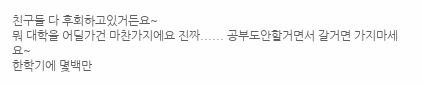친구들 다 후회하고있거든요~
뭐 대학을 어딜가건 마찬가지에요 진짜...... 공부도안할거면서 갈거면 가지마세요~
한학기에 몇백만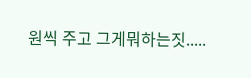원씩 주고 그게뭐하는짓.....